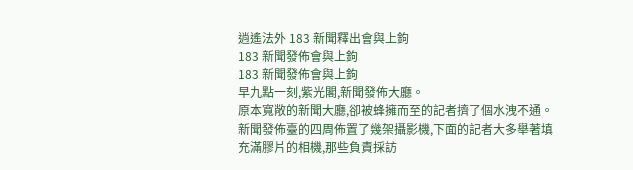逍遙法外 183 新聞釋出會與上鉤
183 新聞發佈會與上鉤
183 新聞發佈會與上鉤
早九點一刻,紫光閣,新聞發佈大廳。
原本寬敞的新聞大廳,卻被蜂擁而至的記者擠了個水洩不通。新聞發佈臺的四周佈置了幾架攝影機,下面的記者大多舉著填充滿膠片的相機,那些負責採訪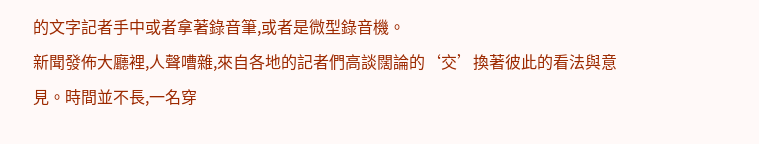的文字記者手中或者拿著錄音筆,或者是微型錄音機。
新聞發佈大廳裡,人聲嘈雜,來自各地的記者們高談闊論的‘交’換著彼此的看法與意見。時間並不長,一名穿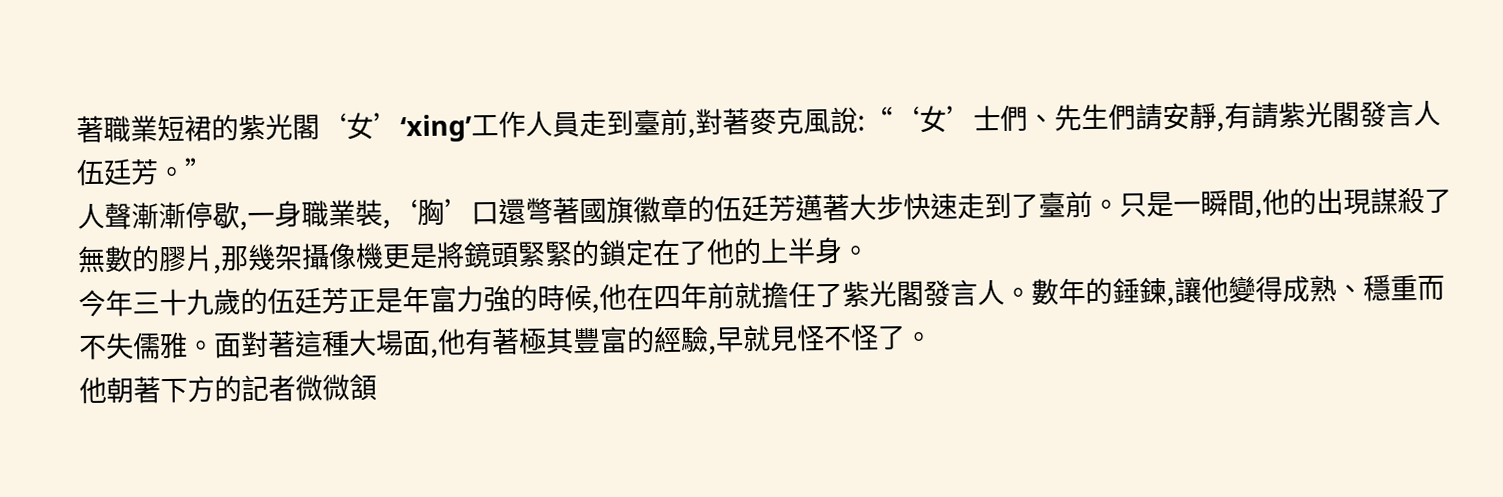著職業短裙的紫光閣‘女’‘xing’工作人員走到臺前,對著麥克風說:“‘女’士們、先生們請安靜,有請紫光閣發言人伍廷芳。”
人聲漸漸停歇,一身職業裝,‘胸’口還彆著國旗徽章的伍廷芳邁著大步快速走到了臺前。只是一瞬間,他的出現謀殺了無數的膠片,那幾架攝像機更是將鏡頭緊緊的鎖定在了他的上半身。
今年三十九歲的伍廷芳正是年富力強的時候,他在四年前就擔任了紫光閣發言人。數年的錘鍊,讓他變得成熟、穩重而不失儒雅。面對著這種大場面,他有著極其豐富的經驗,早就見怪不怪了。
他朝著下方的記者微微頷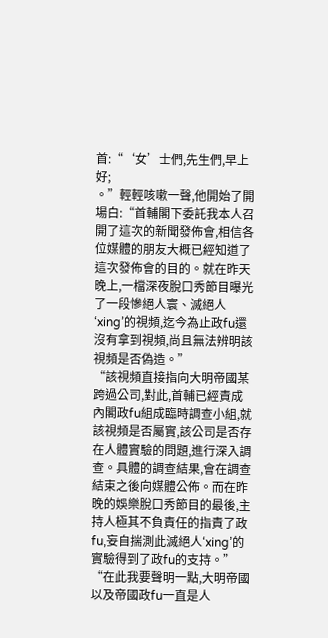首:“‘女’士們,先生們,早上好;
。”輕輕咳嗽一聲,他開始了開場白:“首輔閣下委託我本人召開了這次的新聞發佈會,相信各位媒體的朋友大概已經知道了這次發佈會的目的。就在昨天晚上,一檔深夜脫口秀節目曝光了一段慘絕人寰、滅絕人‘xing’的視頻,迄今為止政fu還沒有拿到視頻,尚且無法辨明該視頻是否偽造。”
“該視頻直接指向大明帝國某跨過公司,對此,首輔已經責成內閣政fu組成臨時調查小組,就該視頻是否屬實,該公司是否存在人體實驗的問題,進行深入調查。具體的調查結果,會在調查結束之後向媒體公佈。而在昨晚的娛樂脫口秀節目的最後,主持人極其不負責任的指責了政fu,妄自揣測此滅絕人‘xing’的實驗得到了政fu的支持。”
“在此我要聲明一點,大明帝國以及帝國政fu一直是人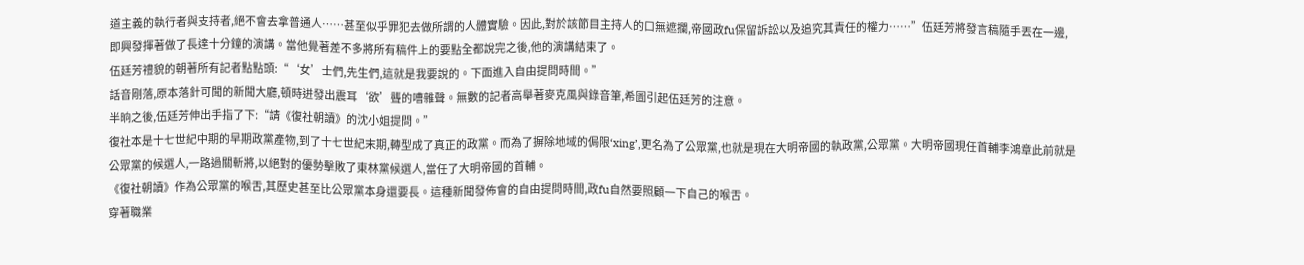道主義的執行者與支持者,絕不會去拿普通人……甚至似乎罪犯去做所謂的人體實驗。因此,對於該節目主持人的口無遮攔,帝國政fu保留訴訟以及追究其責任的權力……”伍廷芳將發言稿隨手丟在一邊,即興發揮著做了長達十分鐘的演講。當他覺著差不多將所有稿件上的要點全都說完之後,他的演講結束了。
伍廷芳禮貌的朝著所有記者點點頭:“‘女’士們,先生們,這就是我要說的。下面進入自由提問時間。”
話音剛落,原本落針可聞的新聞大廳,頓時迸發出震耳‘欲’聾的嘈雜聲。無數的記者高舉著麥克風與錄音筆,希圖引起伍廷芳的注意。
半晌之後,伍廷芳伸出手指了下:“請《復社朝讀》的沈小姐提問。”
復社本是十七世紀中期的早期政黨產物,到了十七世紀末期,轉型成了真正的政黨。而為了摒除地域的侷限‘xing’,更名為了公眾黨,也就是現在大明帝國的執政黨,公眾黨。大明帝國現任首輔李鴻章此前就是公眾黨的候選人,一路過關斬將,以絕對的優勢擊敗了東林黨候選人,當任了大明帝國的首輔。
《復社朝讀》作為公眾黨的喉舌,其歷史甚至比公眾黨本身還要長。這種新聞發佈會的自由提問時間,政fu自然要照顧一下自己的喉舌。
穿著職業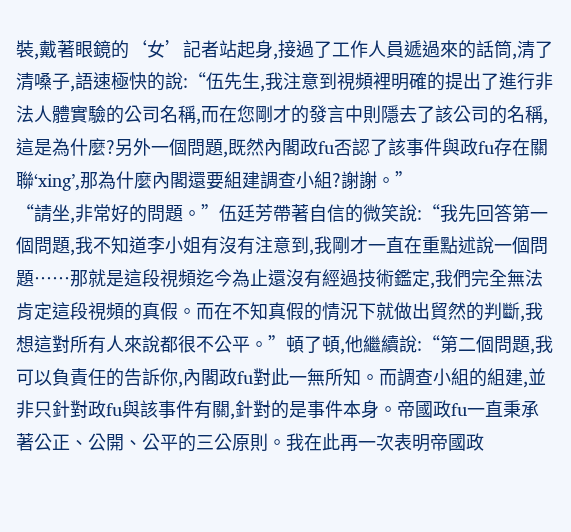裝,戴著眼鏡的‘女’記者站起身,接過了工作人員遞過來的話筒,清了清嗓子,語速極快的說:“伍先生,我注意到視頻裡明確的提出了進行非法人體實驗的公司名稱,而在您剛才的發言中則隱去了該公司的名稱,這是為什麼?另外一個問題,既然內閣政fu否認了該事件與政fu存在關聯‘xing’,那為什麼內閣還要組建調查小組?謝謝。”
“請坐,非常好的問題。”伍廷芳帶著自信的微笑說:“我先回答第一個問題,我不知道李小姐有沒有注意到,我剛才一直在重點述說一個問題……那就是這段視頻迄今為止還沒有經過技術鑑定,我們完全無法肯定這段視頻的真假。而在不知真假的情況下就做出貿然的判斷,我想這對所有人來說都很不公平。”頓了頓,他繼續說:“第二個問題,我可以負責任的告訴你,內閣政fu對此一無所知。而調查小組的組建,並非只針對政fu與該事件有關,針對的是事件本身。帝國政fu一直秉承著公正、公開、公平的三公原則。我在此再一次表明帝國政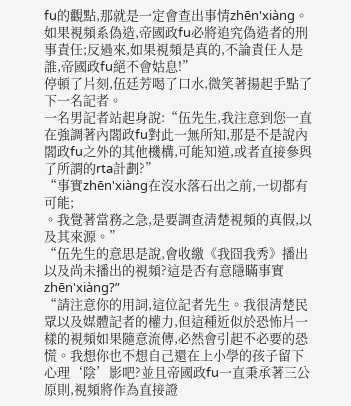fu的觀點,那就是一定會查出事情zhēn'xiàng。如果視頻系偽造,帝國政fu必將追究偽造者的刑事責任;反過來,如果視頻是真的,不論責任人是誰,帝國政fu絕不會姑息!”
停頓了片刻,伍廷芳喝了口水,微笑著揚起手點了下一名記者。
一名男記者站起身說:“伍先生,我注意到您一直在強調著內閣政fu對此一無所知,那是不是說內閣政fu之外的其他機構,可能知道,或者直接參與了所謂的rta計劃?”
“事實zhēn'xiàng在沒水落石出之前,一切都有可能;
。我覺著當務之急,是要調查清楚視頻的真假,以及其來源。”
“伍先生的意思是說,會收繳《我囧我秀》播出以及尚未播出的視頻?這是否有意隱瞞事實zhēn'xiàng?”
“請注意你的用詞,這位記者先生。我很清楚民眾以及媒體記者的權力,但這種近似於恐怖片一樣的視頻如果隨意流傳,必然會引起不必要的恐慌。我想你也不想自己還在上小學的孩子留下心理‘陰’影吧?並且帝國政fu一直秉承著三公原則,視頻將作為直接證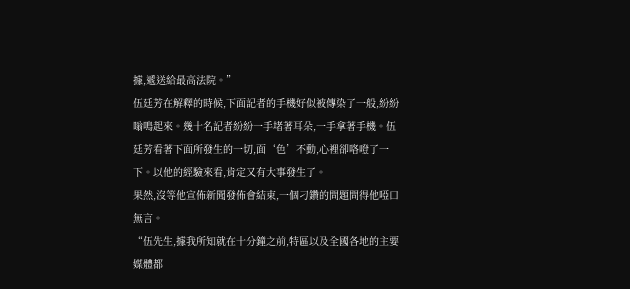據,遞送給最高法院。”
伍廷芳在解釋的時候,下面記者的手機好似被傳染了一般,紛紛嗡鳴起來。幾十名記者紛紛一手堵著耳朵,一手拿著手機。伍廷芳看著下面所發生的一切,面‘色’不動,心裡卻咯噔了一下。以他的經驗來看,肯定又有大事發生了。
果然,沒等他宣佈新聞發佈會結束,一個刁鑽的問題問得他啞口無言。
“伍先生,據我所知就在十分鐘之前,特區以及全國各地的主要媒體都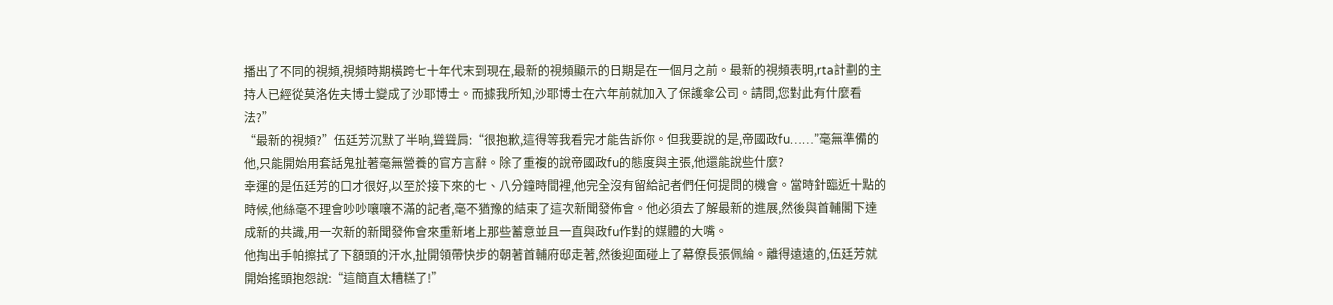播出了不同的視頻,視頻時期橫跨七十年代末到現在,最新的視頻顯示的日期是在一個月之前。最新的視頻表明,rta計劃的主持人已經從莫洛佐夫博士變成了沙耶博士。而據我所知,沙耶博士在六年前就加入了保護傘公司。請問,您對此有什麼看法?”
“最新的視頻?”伍廷芳沉默了半晌,聳聳肩:“很抱歉,這得等我看完才能告訴你。但我要說的是,帝國政fu……”毫無準備的他,只能開始用套話鬼扯著毫無營養的官方言辭。除了重複的說帝國政fu的態度與主張,他還能說些什麼?
幸運的是伍廷芳的口才很好,以至於接下來的七、八分鐘時間裡,他完全沒有留給記者們任何提問的機會。當時針臨近十點的時候,他絲毫不理會吵吵嚷嚷不滿的記者,毫不猶豫的結束了這次新聞發佈會。他必須去了解最新的進展,然後與首輔閣下達成新的共識,用一次新的新聞發佈會來重新堵上那些蓄意並且一直與政fu作對的媒體的大嘴。
他掏出手帕擦拭了下額頭的汗水,扯開領帶快步的朝著首輔府邸走著,然後迎面碰上了幕僚長張佩綸。離得遠遠的,伍廷芳就開始搖頭抱怨說:“這簡直太糟糕了!”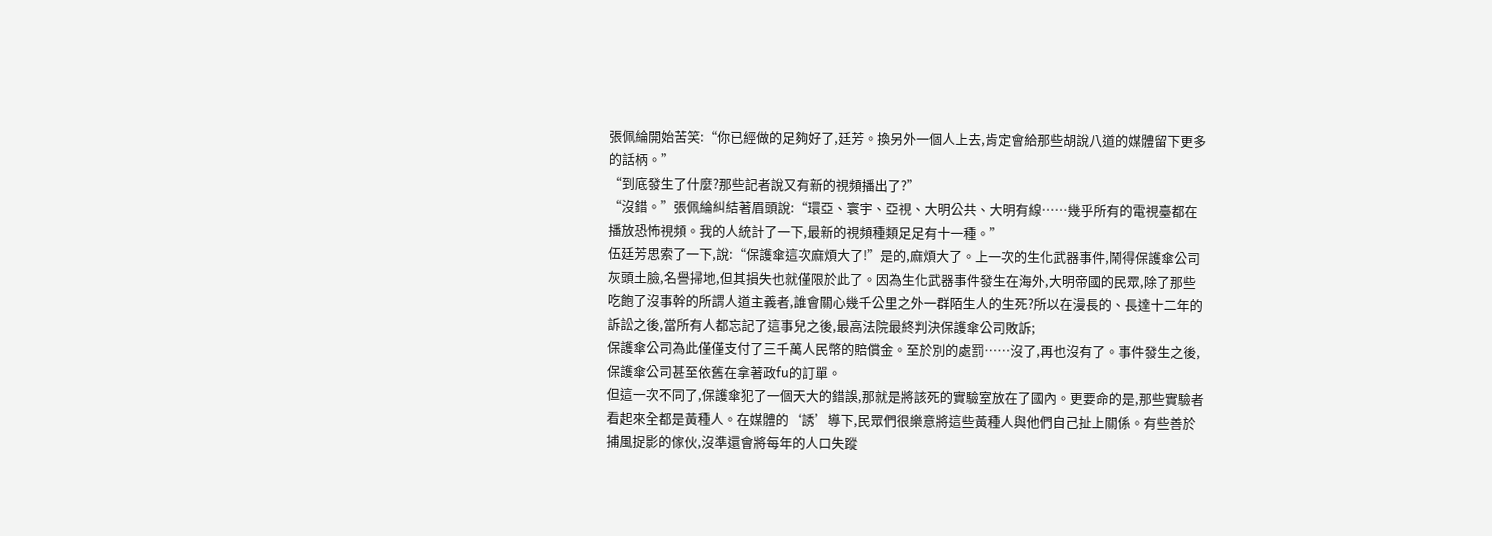張佩綸開始苦笑:“你已經做的足夠好了,廷芳。換另外一個人上去,肯定會給那些胡說八道的媒體留下更多的話柄。”
“到底發生了什麼?那些記者說又有新的視頻播出了?”
“沒錯。”張佩綸糾結著眉頭說:“環亞、寰宇、亞視、大明公共、大明有線……幾乎所有的電視臺都在播放恐怖視頻。我的人統計了一下,最新的視頻種類足足有十一種。”
伍廷芳思索了一下,說:“保護傘這次麻煩大了!”是的,麻煩大了。上一次的生化武器事件,鬧得保護傘公司灰頭土臉,名譽掃地,但其損失也就僅限於此了。因為生化武器事件發生在海外,大明帝國的民眾,除了那些吃飽了沒事幹的所謂人道主義者,誰會關心幾千公里之外一群陌生人的生死?所以在漫長的、長達十二年的訴訟之後,當所有人都忘記了這事兒之後,最高法院最終判決保護傘公司敗訴;
保護傘公司為此僅僅支付了三千萬人民幣的賠償金。至於別的處罰……沒了,再也沒有了。事件發生之後,保護傘公司甚至依舊在拿著政fu的訂單。
但這一次不同了,保護傘犯了一個天大的錯誤,那就是將該死的實驗室放在了國內。更要命的是,那些實驗者看起來全都是黃種人。在媒體的‘誘’導下,民眾們很樂意將這些黃種人與他們自己扯上關係。有些善於捕風捉影的傢伙,沒準還會將每年的人口失蹤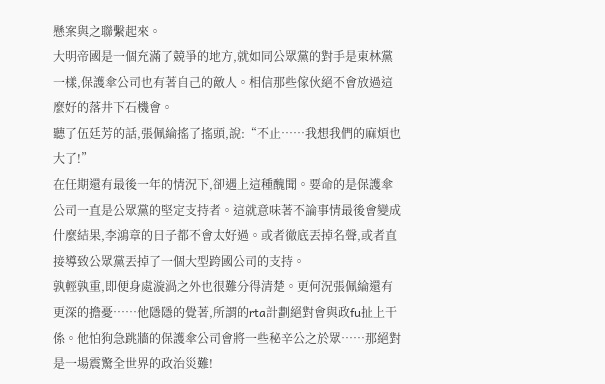懸案與之聯繫起來。
大明帝國是一個充滿了競爭的地方,就如同公眾黨的對手是東林黨一樣,保護傘公司也有著自己的敵人。相信那些傢伙絕不會放過這麼好的落井下石機會。
聽了伍廷芳的話,張佩綸搖了搖頭,說:“不止……我想我們的麻煩也大了!”
在任期還有最後一年的情況下,卻遇上這種醜聞。要命的是保護傘公司一直是公眾黨的堅定支持者。這就意味著不論事情最後會變成什麼結果,李鴻章的日子都不會太好過。或者徹底丟掉名聲,或者直接導致公眾黨丟掉了一個大型跨國公司的支持。
孰輕孰重,即便身處漩渦之外也很難分得清楚。更何況張佩綸還有更深的擔憂……他隱隱的覺著,所謂的rta計劃絕對會與政fu扯上干係。他怕狗急跳牆的保護傘公司會將一些秘辛公之於眾……那絕對是一場震驚全世界的政治災難!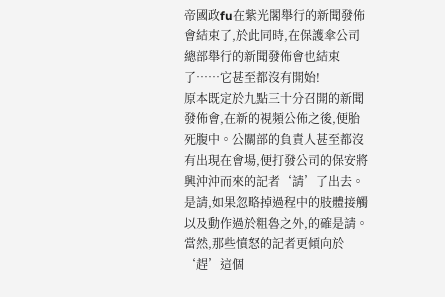帝國政fu在紫光閣舉行的新聞發佈會結束了,於此同時,在保護傘公司總部舉行的新聞發佈會也結束了……它甚至都沒有開始!
原本既定於九點三十分召開的新聞發佈會,在新的視頻公佈之後,便胎死腹中。公關部的負責人甚至都沒有出現在會場,便打發公司的保安將興沖沖而來的記者‘請’了出去。是請,如果忽略掉過程中的肢體接觸以及動作過於粗魯之外,的確是請。當然,那些憤怒的記者更傾向於‘趕’這個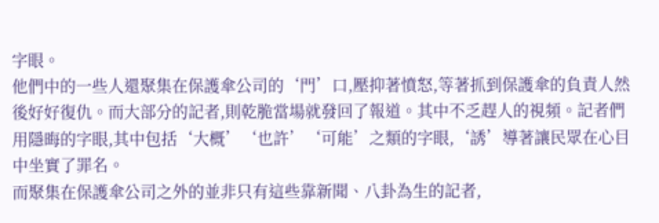字眼。
他們中的一些人還聚集在保護傘公司的‘門’口,壓抑著憤怒,等著抓到保護傘的負責人然後好好復仇。而大部分的記者,則乾脆當場就發回了報道。其中不乏趕人的視頻。記者們用隱晦的字眼,其中包括‘大概’‘也許’‘可能’之類的字眼,‘誘’導著讓民眾在心目中坐實了罪名。
而聚集在保護傘公司之外的並非只有這些靠新聞、八卦為生的記者,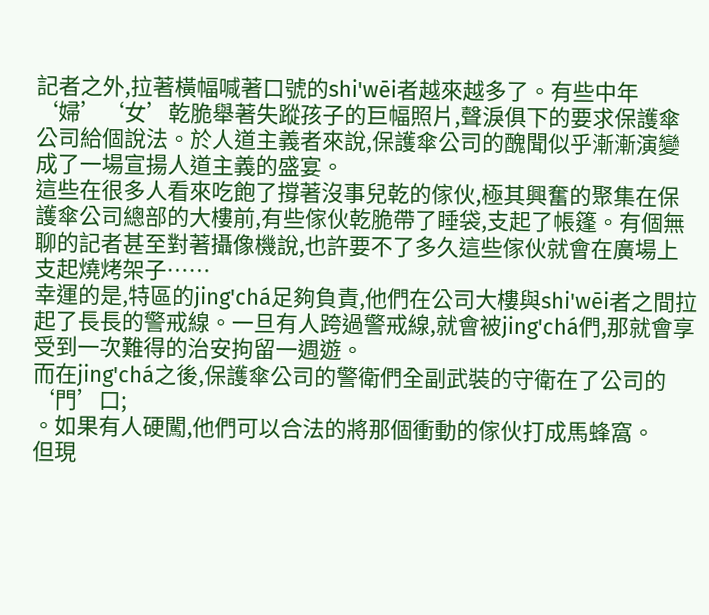記者之外,拉著橫幅喊著口號的shi'wēi者越來越多了。有些中年‘婦’‘女’乾脆舉著失蹤孩子的巨幅照片,聲淚俱下的要求保護傘公司給個說法。於人道主義者來說,保護傘公司的醜聞似乎漸漸演變成了一場宣揚人道主義的盛宴。
這些在很多人看來吃飽了撐著沒事兒乾的傢伙,極其興奮的聚集在保護傘公司總部的大樓前,有些傢伙乾脆帶了睡袋,支起了帳篷。有個無聊的記者甚至對著攝像機說,也許要不了多久這些傢伙就會在廣場上支起燒烤架子……
幸運的是,特區的jing'chá足夠負責,他們在公司大樓與shi'wēi者之間拉起了長長的警戒線。一旦有人跨過警戒線,就會被jing'chá們,那就會享受到一次難得的治安拘留一週遊。
而在jing'chá之後,保護傘公司的警衛們全副武裝的守衛在了公司的‘門’口;
。如果有人硬闖,他們可以合法的將那個衝動的傢伙打成馬蜂窩。
但現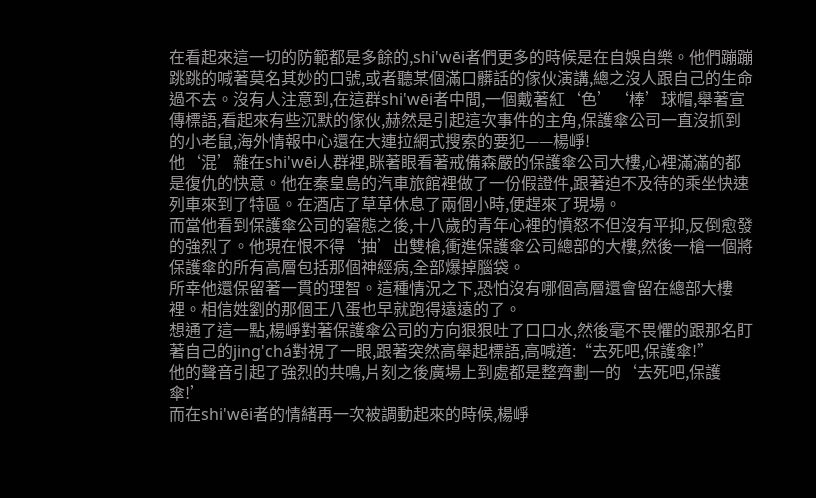在看起來這一切的防範都是多餘的,shi'wēi者們更多的時候是在自娛自樂。他們蹦蹦跳跳的喊著莫名其妙的口號,或者聽某個滿口髒話的傢伙演講,總之沒人跟自己的生命過不去。沒有人注意到,在這群shi'wēi者中間,一個戴著紅‘色’‘棒’球帽,舉著宣傳標語,看起來有些沉默的傢伙,赫然是引起這次事件的主角,保護傘公司一直沒抓到的小老鼠,海外情報中心還在大連拉網式搜索的要犯——楊崢!
他‘混’雜在shi'wēi人群裡,眯著眼看著戒備森嚴的保護傘公司大樓,心裡滿滿的都是復仇的快意。他在秦皇島的汽車旅館裡做了一份假證件,跟著迫不及待的乘坐快速列車來到了特區。在酒店了草草休息了兩個小時,便趕來了現場。
而當他看到保護傘公司的窘態之後,十八歲的青年心裡的憤怒不但沒有平抑,反倒愈發的強烈了。他現在恨不得‘抽’出雙槍,衝進保護傘公司總部的大樓,然後一槍一個將保護傘的所有高層包括那個神經病,全部爆掉腦袋。
所幸他還保留著一貫的理智。這種情況之下,恐怕沒有哪個高層還會留在總部大樓裡。相信姓劉的那個王八蛋也早就跑得遠遠的了。
想通了這一點,楊崢對著保護傘公司的方向狠狠吐了口口水,然後毫不畏懼的跟那名盯著自己的jing'chá對視了一眼,跟著突然高舉起標語,高喊道:“去死吧,保護傘!”
他的聲音引起了強烈的共鳴,片刻之後廣場上到處都是整齊劃一的‘去死吧,保護傘!’
而在shi'wēi者的情緒再一次被調動起來的時候,楊崢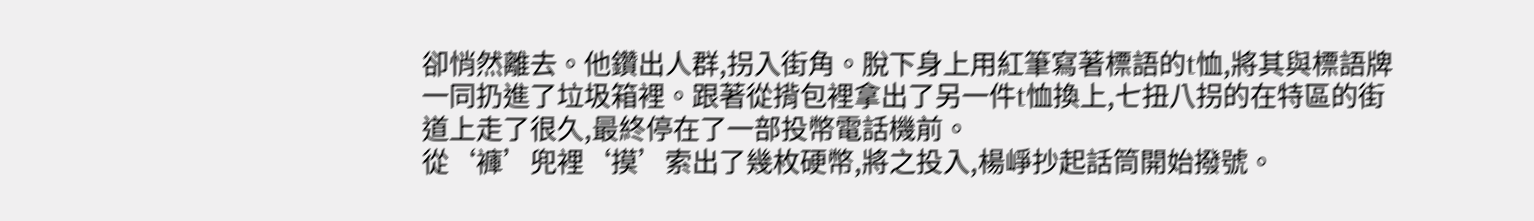卻悄然離去。他鑽出人群,拐入街角。脫下身上用紅筆寫著標語的t恤,將其與標語牌一同扔進了垃圾箱裡。跟著從揹包裡拿出了另一件t恤換上,七扭八拐的在特區的街道上走了很久,最終停在了一部投幣電話機前。
從‘褲’兜裡‘摸’索出了幾枚硬幣,將之投入,楊崢抄起話筒開始撥號。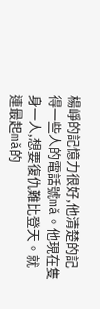楊崢的記憶力很好,他清楚的記得一些人的電話號mǎ。他現在隻身一人,想要復仇難比登天。就連最起mǎ的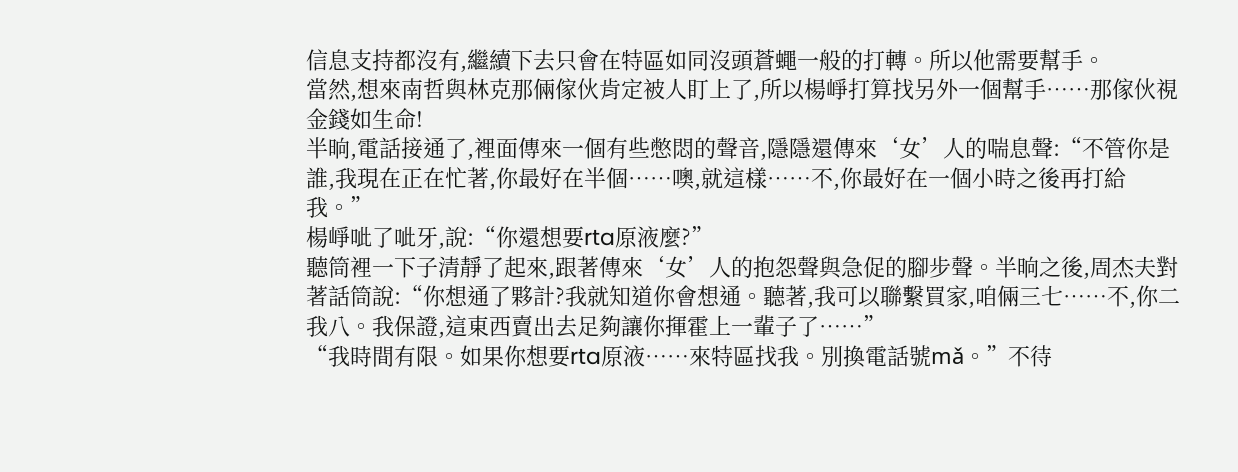信息支持都沒有,繼續下去只會在特區如同沒頭蒼蠅一般的打轉。所以他需要幫手。
當然,想來南哲與林克那倆傢伙肯定被人盯上了,所以楊崢打算找另外一個幫手……那傢伙視金錢如生命!
半晌,電話接通了,裡面傳來一個有些憋悶的聲音,隱隱還傳來‘女’人的喘息聲:“不管你是誰,我現在正在忙著,你最好在半個……噢,就這樣……不,你最好在一個小時之後再打給我。”
楊崢呲了呲牙,說:“你還想要rta原液麼?”
聽筒裡一下子清靜了起來,跟著傳來‘女’人的抱怨聲與急促的腳步聲。半晌之後,周杰夫對著話筒說:“你想通了夥計?我就知道你會想通。聽著,我可以聯繫買家,咱倆三七……不,你二我八。我保證,這東西賣出去足夠讓你揮霍上一輩子了……”
“我時間有限。如果你想要rta原液……來特區找我。別換電話號mǎ。”不待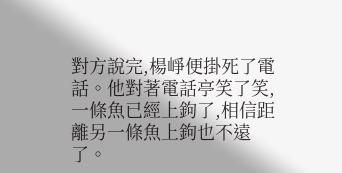對方說完,楊崢便掛死了電話。他對著電話亭笑了笑,一條魚已經上鉤了,相信距離另一條魚上鉤也不遠了。